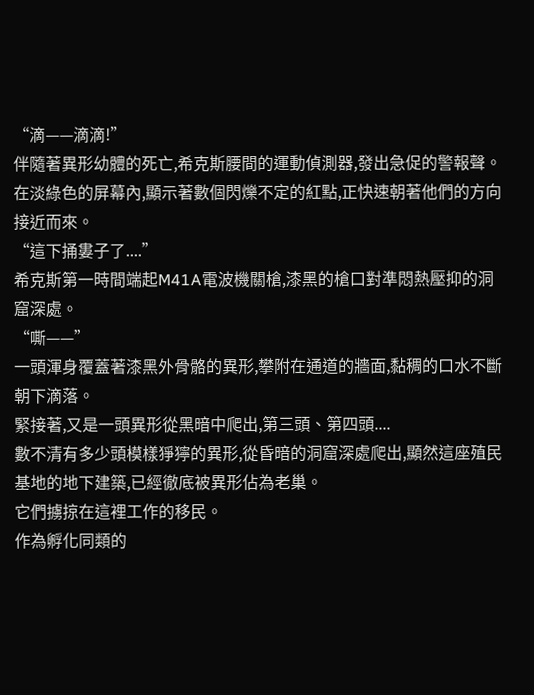“滴——滴滴!”
伴隨著異形幼體的死亡,希克斯腰間的運動偵測器,發出急促的警報聲。
在淡綠色的屏幕內,顯示著數個閃爍不定的紅點,正快速朝著他們的方向接近而來。
“這下捅婁子了....”
希克斯第一時間端起M41A電波機關槍,漆黑的槍口對準悶熱壓抑的洞窟深處。
“嘶——”
一頭渾身覆蓋著漆黑外骨骼的異形,攀附在通道的牆面,黏稠的口水不斷朝下滴落。
緊接著,又是一頭異形從黑暗中爬出,第三頭、第四頭....
數不清有多少頭模樣猙獰的異形,從昏暗的洞窟深處爬出,顯然這座殖民基地的地下建築,已經徹底被異形佔為老巢。
它們擄掠在這裡工作的移民。
作為孵化同類的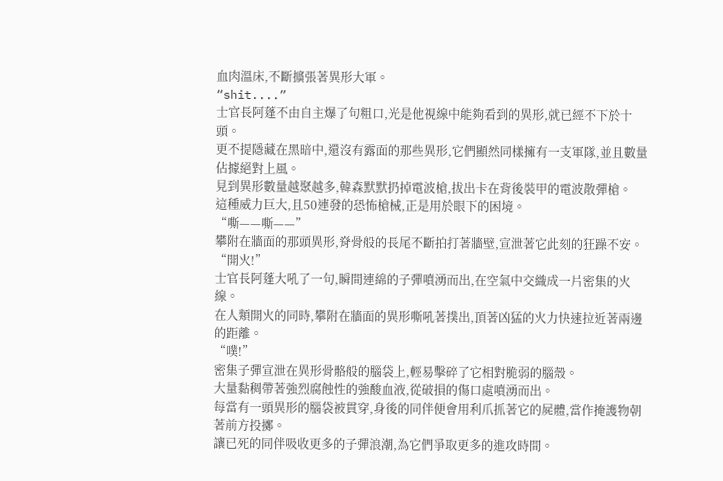血肉溫床,不斷擴張著異形大軍。
“shit....”
士官長阿蓬不由自主爆了句粗口,光是他視線中能夠看到的異形,就已經不下於十頭。
更不提隱藏在黑暗中,還沒有露面的那些異形,它們顯然同樣擁有一支軍隊,並且數量佔據絕對上風。
見到異形數量越聚越多,韓森默默扔掉電波槍,拔出卡在背後裝甲的電波散彈槍。
這種威力巨大,且50連發的恐怖槍械,正是用於眼下的困境。
“嘶——嘶——”
攀附在牆面的那頭異形,脊骨般的長尾不斷拍打著牆壁,宣泄著它此刻的狂躁不安。
“開火!”
士官長阿蓬大吼了一句,瞬間連綿的子彈噴湧而出,在空氣中交織成一片密集的火線。
在人類開火的同時,攀附在牆面的異形嘶吼著撲出,頂著凶猛的火力快速拉近著兩邊的距離。
“噗!”
密集子彈宣泄在異形骨骼般的腦袋上,輕易擊碎了它相對脆弱的腦殼。
大量黏稠帶著強烈腐蝕性的強酸血液,從破損的傷口處噴湧而出。
每當有一頭異形的腦袋被貫穿,身後的同伴便會用利爪抓著它的屍體,當作掩護物朝著前方投擲。
讓已死的同伴吸收更多的子彈浪潮,為它們爭取更多的進攻時間。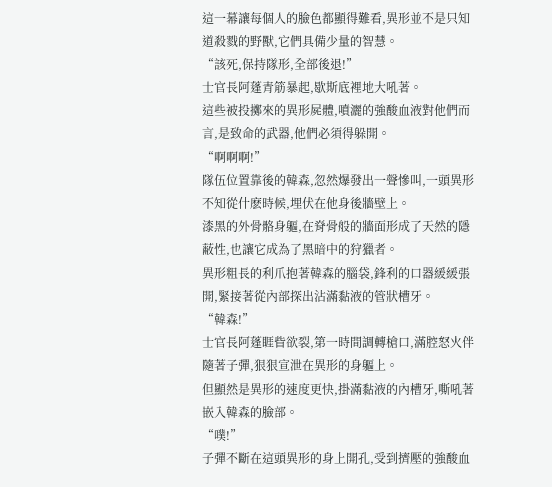這一幕讓每個人的臉色都顯得難看,異形並不是只知道殺戮的野獸,它們具備少量的智慧。
“該死,保持隊形,全部後退!”
士官長阿蓬青筋暴起,歇斯底裡地大吼著。
這些被投擲來的異形屍體,噴灑的強酸血液對他們而言,是致命的武器,他們必須得躲開。
“啊啊啊!”
隊伍位置靠後的韓森,忽然爆發出一聲慘叫,一頭異形不知從什麽時候,埋伏在他身後牆壁上。
漆黑的外骨骼身軀,在脊骨般的牆面形成了天然的隱蔽性,也讓它成為了黑暗中的狩獵者。
異形粗長的利爪抱著韓森的腦袋,鋒利的口器緩緩張開,緊接著從內部探出沾滿黏液的管狀槽牙。
“韓森!”
士官長阿蓬睚眥欲裂,第一時間調轉槍口,滿腔怒火伴隨著子彈,狠狠宣泄在異形的身軀上。
但顯然是異形的速度更快,掛滿黏液的內槽牙,嘶吼著嵌入韓森的臉部。
“噗!”
子彈不斷在這頭異形的身上開孔,受到擠壓的強酸血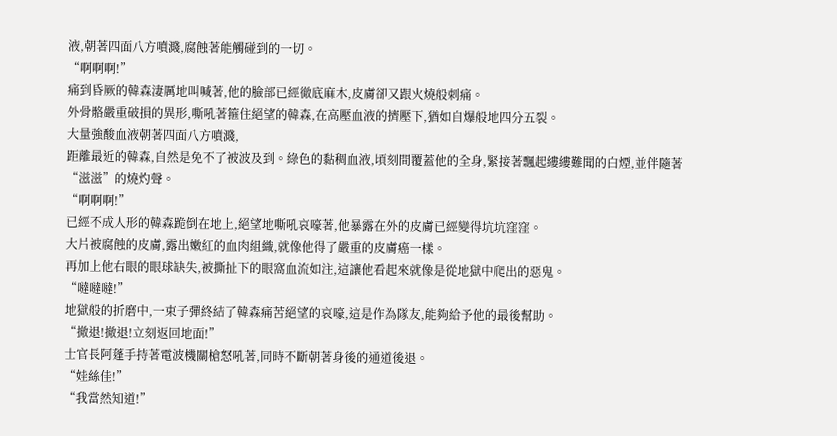液,朝著四面八方噴濺,腐蝕著能觸碰到的一切。
“啊啊啊!”
痛到昏厥的韓森淒厲地叫喊著,他的臉部已經徹底麻木,皮膚卻又跟火燒般刺痛。
外骨骼嚴重破損的異形,嘶吼著箍住絕望的韓森,在高壓血液的擠壓下,猶如自爆般地四分五裂。
大量強酸血液朝著四面八方噴濺,
距離最近的韓森,自然是免不了被波及到。綠色的黏稠血液,頃刻間覆蓋他的全身,緊接著飄起縷縷難聞的白煙,並伴隨著“滋滋”的燒灼聲。
“啊啊啊!”
已經不成人形的韓森跪倒在地上,絕望地嘶吼哀嚎著,他暴露在外的皮膚已經變得坑坑窪窪。
大片被腐蝕的皮膚,露出嫩紅的血肉組織,就像他得了嚴重的皮膚癌一樣。
再加上他右眼的眼球缺失,被撕扯下的眼窩血流如注,這讓他看起來就像是從地獄中爬出的惡鬼。
“噠噠噠!”
地獄般的折磨中,一束子彈終結了韓森痛苦絕望的哀嚎,這是作為隊友,能夠給予他的最後幫助。
“撤退!撤退!立刻返回地面!”
士官長阿蓬手持著電波機關槍怒吼著,同時不斷朝著身後的通道後退。
“娃絲佳!”
“我當然知道!”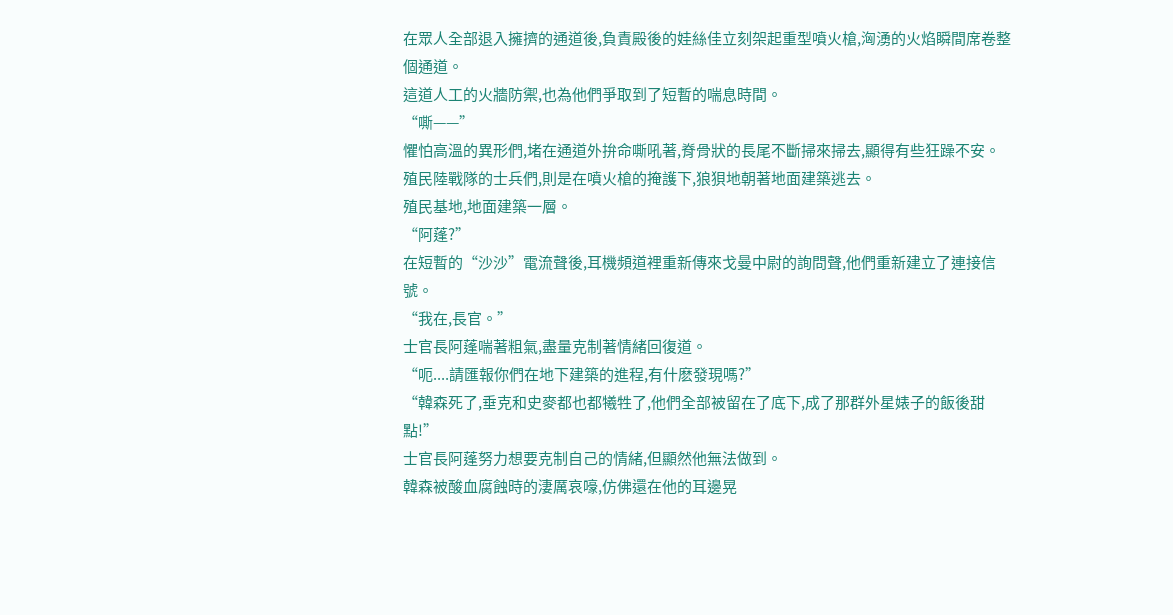在眾人全部退入擁擠的通道後,負責殿後的娃絲佳立刻架起重型噴火槍,洶湧的火焰瞬間席卷整個通道。
這道人工的火牆防禦,也為他們爭取到了短暫的喘息時間。
“嘶——”
懼怕高溫的異形們,堵在通道外拚命嘶吼著,脊骨狀的長尾不斷掃來掃去,顯得有些狂躁不安。
殖民陸戰隊的士兵們,則是在噴火槍的掩護下,狼狽地朝著地面建築逃去。
殖民基地,地面建築一層。
“阿蓬?”
在短暫的“沙沙”電流聲後,耳機頻道裡重新傳來戈曼中尉的詢問聲,他們重新建立了連接信號。
“我在,長官。”
士官長阿蓬喘著粗氣,盡量克制著情緒回復道。
“呃....請匯報你們在地下建築的進程,有什麽發現嗎?”
“韓森死了,垂克和史麥都也都犧牲了,他們全部被留在了底下,成了那群外星婊子的飯後甜點!”
士官長阿蓬努力想要克制自己的情緒,但顯然他無法做到。
韓森被酸血腐蝕時的淒厲哀嚎,仿佛還在他的耳邊晃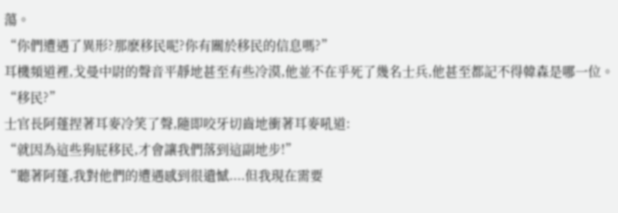蕩。
“你們遭遇了異形?那麽移民呢?你有關於移民的信息嗎?”
耳機頻道裡,戈曼中尉的聲音平靜地甚至有些冷漠,他並不在乎死了幾名士兵,他甚至都記不得韓森是哪一位。
“移民?”
士官長阿蓬捏著耳麥冷笑了聲,隨即咬牙切齒地衝著耳麥吼道:
“就因為這些狗屁移民,才會讓我們落到這副地步!”
“聽著阿蓬,我對他們的遭遇感到很遺憾....但我現在需要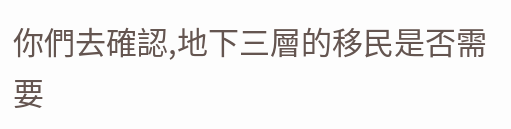你們去確認,地下三層的移民是否需要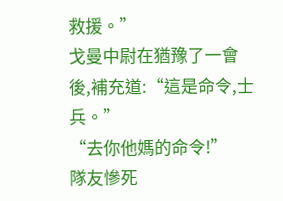救援。”
戈曼中尉在猶豫了一會後,補充道:“這是命令,士兵。”
“去你他媽的命令!”
隊友慘死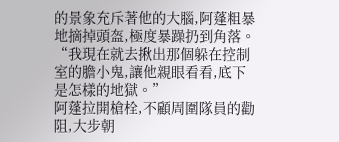的景象充斥著他的大腦,阿蓬粗暴地摘掉頭盔,極度暴躁扔到角落。
“我現在就去揪出那個躲在控制室的膽小鬼,讓他親眼看看,底下是怎樣的地獄。”
阿蓬拉開槍栓,不顧周圍隊員的勸阻,大步朝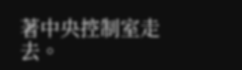著中央控制室走去。